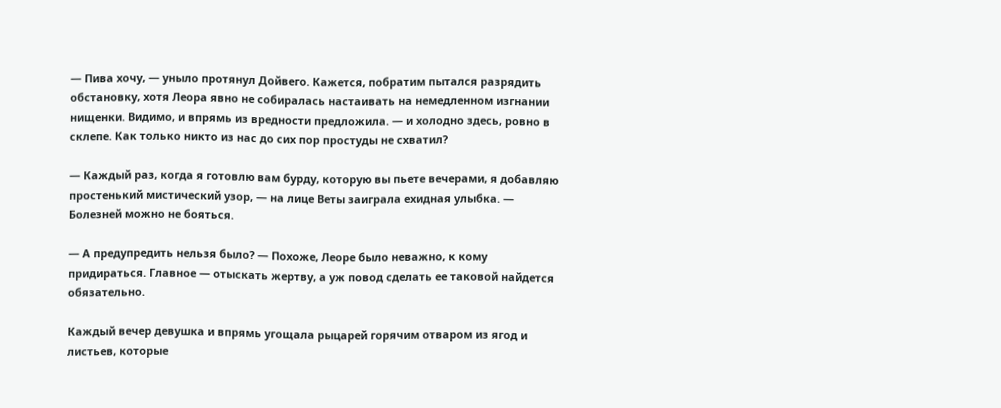— Пива хочу, — уныло протянул Дойвего. Кажется, побратим пытался разрядить обстановку, хотя Леора явно не собиралась настаивать на немедленном изгнании нищенки. Видимо, и впрямь из вредности предложила. — и холодно здесь, ровно в склепе. Как только никто из нас до сих пор простуды не схватил?

— Каждый раз, когда я готовлю вам бурду, которую вы пьете вечерами, я добавляю простенький мистический узор, — на лице Веты заиграла ехидная улыбка. — Болезней можно не бояться.

— А предупредить нельзя было? — Похоже, Леоре было неважно, к кому придираться. Главное — отыскать жертву, а уж повод сделать ее таковой найдется обязательно.

Каждый вечер девушка и впрямь угощала рыцарей горячим отваром из ягод и листьев, которые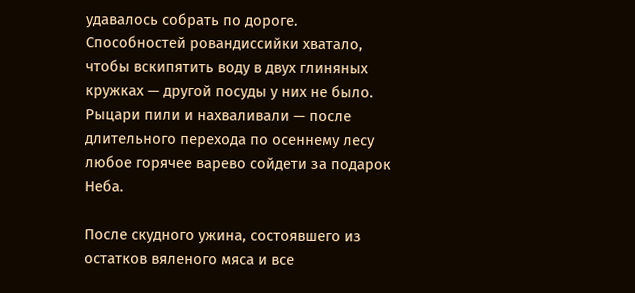удавалось собрать по дороге. Способностей ровандиссийки хватало, чтобы вскипятить воду в двух глиняных кружках — другой посуды у них не было. Рыцари пили и нахваливали — после длительного перехода по осеннему лесу любое горячее варево сойдети за подарок Неба.

После скудного ужина, состоявшего из остатков вяленого мяса и все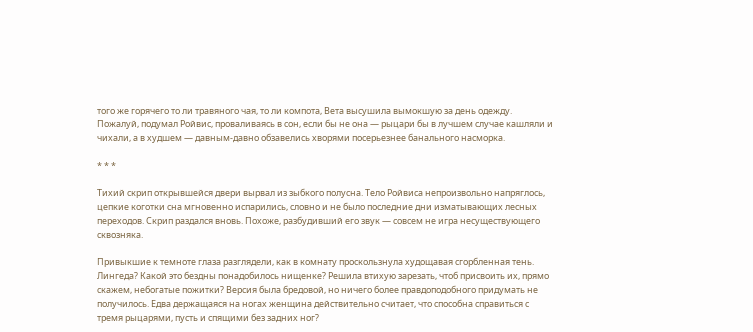того же горячего то ли травяного чая, то ли компота, Вета высушила вымокшую за день одежду. Пожалуй, подумал Ройвис, проваливаясь в сон, если бы не она — рыцари бы в лучшем случае кашляли и чихали, а в худшем — давным-давно обзавелись хворями посерьезнее банального насморка.

* * *

Тихий скрип открывшейся двери вырвал из зыбкого полусна. Тело Ройвиса непроизвольно напряглось, цепкие коготки сна мгновенно испарились, словно и не было последние дни изматывающих лесных переходов. Скрип раздался вновь. Похоже, разбудивший его звук — совсем не игра несуществующего сквозняка.

Привыкшие к темноте глаза разглядели, как в комнату проскользнула худощавая сгорбленная тень. Лингеда? Какой это бездны понадобилось нищенке? Решила втихую зарезать, чтоб присвоить их, прямо скажем, небогатые пожитки? Версия была бредовой, но ничего более правдоподобного придумать не получилось. Едва держащаяся на ногах женщина действительно считает, что способна справиться с тремя рыцарями, пусть и спящими без задних ног?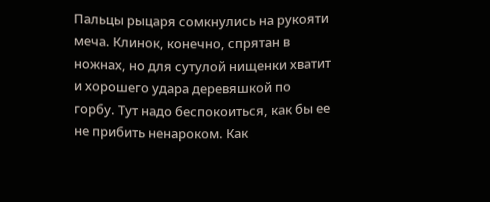Пальцы рыцаря сомкнулись на рукояти меча. Клинок, конечно, спрятан в ножнах, но для сутулой нищенки хватит и хорошего удара деревяшкой по горбу. Тут надо беспокоиться, как бы ее не прибить ненароком. Как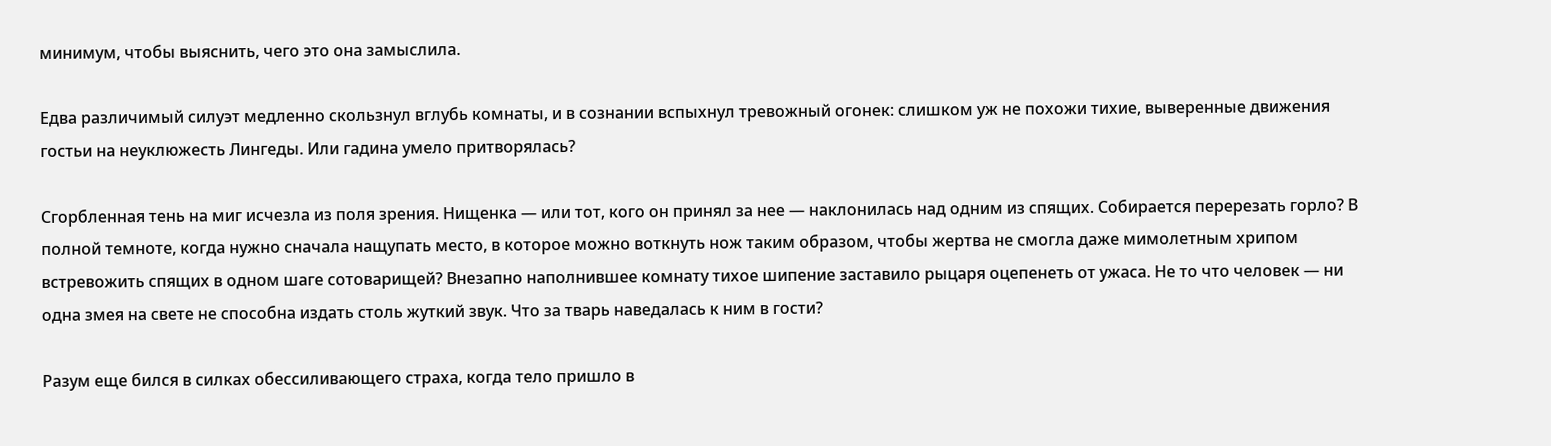минимум, чтобы выяснить, чего это она замыслила.

Едва различимый силуэт медленно скользнул вглубь комнаты, и в сознании вспыхнул тревожный огонек: слишком уж не похожи тихие, выверенные движения гостьи на неуклюжесть Лингеды. Или гадина умело притворялась?

Сгорбленная тень на миг исчезла из поля зрения. Нищенка — или тот, кого он принял за нее — наклонилась над одним из спящих. Собирается перерезать горло? В полной темноте, когда нужно сначала нащупать место, в которое можно воткнуть нож таким образом, чтобы жертва не смогла даже мимолетным хрипом встревожить спящих в одном шаге сотоварищей? Внезапно наполнившее комнату тихое шипение заставило рыцаря оцепенеть от ужаса. Не то что человек — ни одна змея на свете не способна издать столь жуткий звук. Что за тварь наведалась к ним в гости?

Разум еще бился в силках обессиливающего страха, когда тело пришло в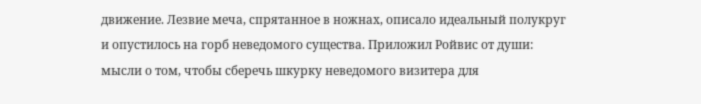движение. Лезвие меча, спрятанное в ножнах, описало идеальный полукруг и опустилось на горб неведомого существа. Приложил Ройвис от души: мысли о том, чтобы сберечь шкурку неведомого визитера для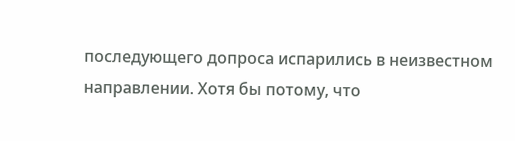последующего допроса испарились в неизвестном направлении. Хотя бы потому, что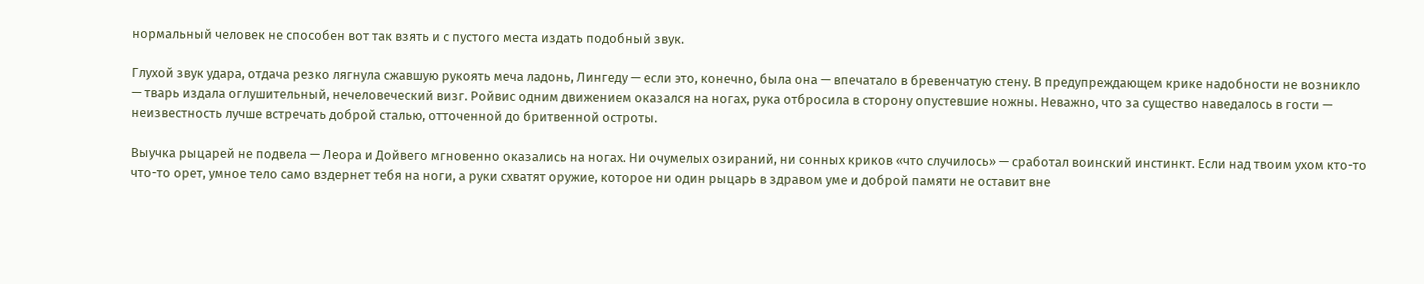нормальный человек не способен вот так взять и с пустого места издать подобный звук.

Глухой звук удара, отдача резко лягнула сжавшую рукоять меча ладонь, Лингеду — если это, конечно, была она — впечатало в бревенчатую стену. В предупреждающем крике надобности не возникло — тварь издала оглушительный, нечеловеческий визг. Ройвис одним движением оказался на ногах, рука отбросила в сторону опустевшие ножны. Неважно, что за существо наведалось в гости — неизвестность лучше встречать доброй сталью, отточенной до бритвенной остроты.

Выучка рыцарей не подвела — Леора и Дойвего мгновенно оказались на ногах. Ни очумелых озираний, ни сонных криков «что случилось» — сработал воинский инстинкт. Если над твоим ухом кто-то что-то орет, умное тело само вздернет тебя на ноги, а руки схватят оружие, которое ни один рыцарь в здравом уме и доброй памяти не оставит вне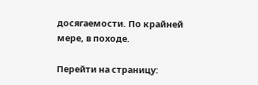досягаемости. По крайней мере, в походе.

Перейти на страницу: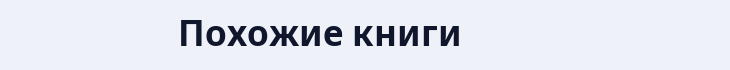Похожие книги